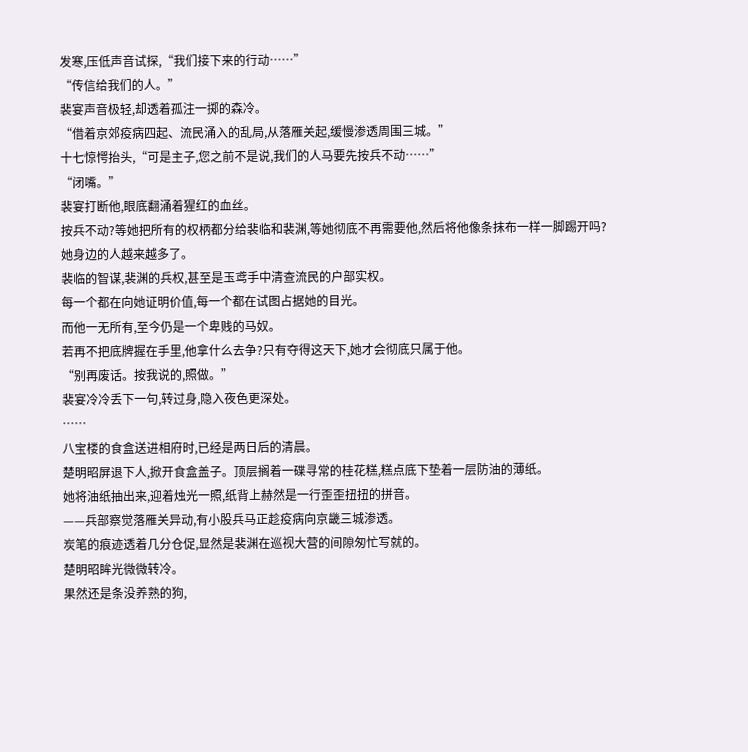发寒,压低声音试探,“我们接下来的行动……”
“传信给我们的人。”
裴宴声音极轻,却透着孤注一掷的森冷。
“借着京郊疫病四起、流民涌入的乱局,从落雁关起,缓慢渗透周围三城。”
十七惊愕抬头,“可是主子,您之前不是说,我们的人马要先按兵不动……”
“闭嘴。”
裴宴打断他,眼底翻涌着猩红的血丝。
按兵不动?等她把所有的权柄都分给裴临和裴渊,等她彻底不再需要他,然后将他像条抹布一样一脚踢开吗?
她身边的人越来越多了。
裴临的智谋,裴渊的兵权,甚至是玉鸢手中清查流民的户部实权。
每一个都在向她证明价值,每一个都在试图占据她的目光。
而他一无所有,至今仍是一个卑贱的马奴。
若再不把底牌握在手里,他拿什么去争?只有夺得这天下,她才会彻底只属于他。
“别再废话。按我说的,照做。”
裴宴冷冷丢下一句,转过身,隐入夜色更深处。
……
八宝楼的食盒送进相府时,已经是两日后的清晨。
楚明昭屏退下人,掀开食盒盖子。顶层搁着一碟寻常的桂花糕,糕点底下垫着一层防油的薄纸。
她将油纸抽出来,迎着烛光一照,纸背上赫然是一行歪歪扭扭的拼音。
——兵部察觉落雁关异动,有小股兵马正趁疫病向京畿三城渗透。
炭笔的痕迹透着几分仓促,显然是裴渊在巡视大营的间隙匆忙写就的。
楚明昭眸光微微转冷。
果然还是条没养熟的狗,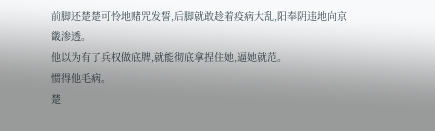前脚还楚楚可怜地赌咒发誓,后脚就敢趁着疫病大乱,阳奉阴违地向京畿渗透。
他以为有了兵权做底牌,就能彻底拿捏住她,逼她就范。
惯得他毛病。
楚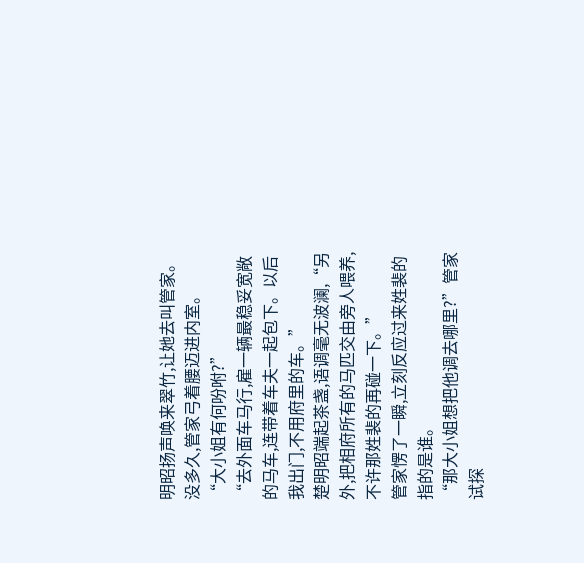明昭扬声唤来翠竹,让她去叫管家。
没多久,管家弓着腰迈进内室。
“大小姐有何吩咐?”
“去外面车马行,雇一辆最稳妥宽敞的马车,连带着车夫一起包下。以后我出门,不用府里的车。”
楚明昭端起茶盏,语调毫无波澜,“另外,把相府所有的马匹交由旁人喂养,不许那姓裴的再碰一下。”
管家愣了一瞬,立刻反应过来姓裴的指的是谁。
“那大小姐想把他调去哪里?”管家试探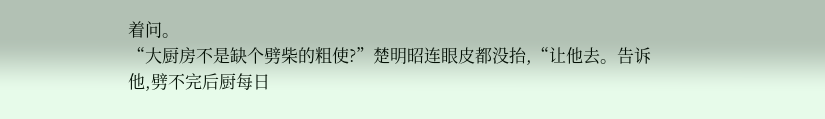着问。
“大厨房不是缺个劈柴的粗使?”楚明昭连眼皮都没抬,“让他去。告诉他,劈不完后厨每日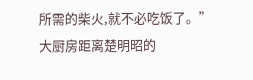所需的柴火,就不必吃饭了。”
大厨房距离楚明昭的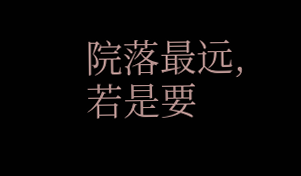院落最远,若是要